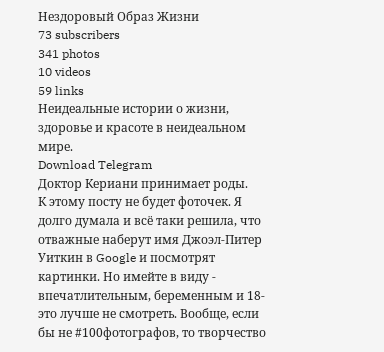Нездоровый Образ Жизни
73 subscribers
341 photos
10 videos
59 links
Неидеальные истории о жизни, здоровье и красоте в неидеальном мире.
Download Telegram
Доктор Кериани принимает роды.
К этому посту не будет фоточек. Я долго думала и всё таки решила, что отважные наберут имя Джоэл-Питер Уиткин в Google и посмотрят картинки. Но имейте в виду - впечатлительным, беременным и 18- это лучше не смотреть. Вообще, если бы не #100фотографов, то творчество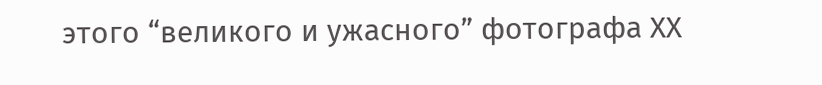этого “великого и ужасного” фотографа ХХ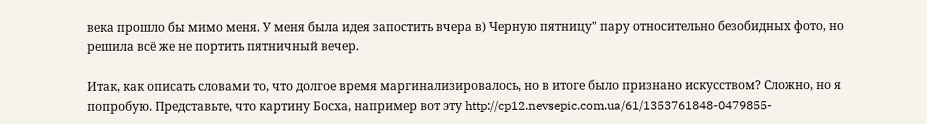века прошло бы мимо меня. У меня была идея запостить вчера в) Черную пятницу" пару относительно безобидных фото, но решила всё же не портить пятничный вечер.

Итак, как описать словами то, что долгое время маргинализировалось, но в итоге было признано искусством? Сложно, но я попробую. Представьте, что картину Босха, например вот эту http://cp12.nevsepic.com.ua/61/1353761848-0479855-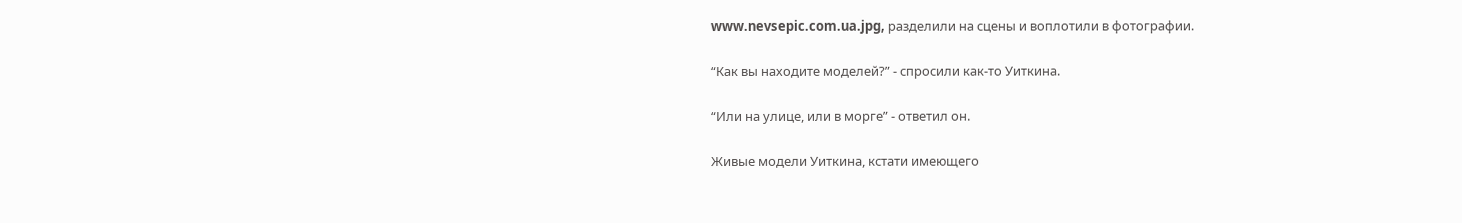www.nevsepic.com.ua.jpg, разделили на сцены и воплотили в фотографии.

“Как вы находите моделей?” - спросили как-то Уиткина.

“Или на улице, или в морге” - ответил он.

Живые модели Уиткина, кстати имеющего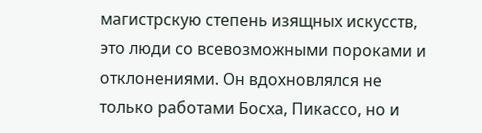магистрскую степень изящных искусств, это люди со всевозможными пороками и отклонениями. Он вдохновлялся не только работами Босха, Пикассо, но и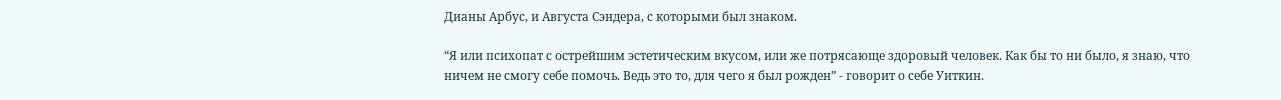Дианы Арбус, и Августа Сэндера, с которыми был знаком.

“Я или психопат с острейшим эстетическим вкусом, или же потрясающе здоровый человек. Как бы то ни было, я знаю, что ничем не смогу себе помочь. Ведь это то, для чего я был рожден” - говорит о себе Уиткин.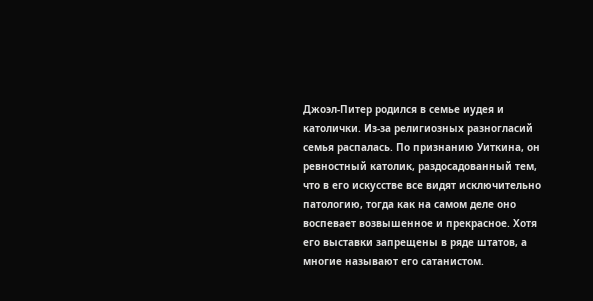Джоэл-Питер родился в семье иудея и католички. Из-за религиозных разногласий семья распалась. По признанию Уиткина, он ревностный католик, раздосадованный тем, что в его искусстве все видят исключительно патологию, тогда как на самом деле оно воспевает возвышенное и прекрасное. Хотя его выставки запрещены в ряде штатов, а многие называют его сатанистом.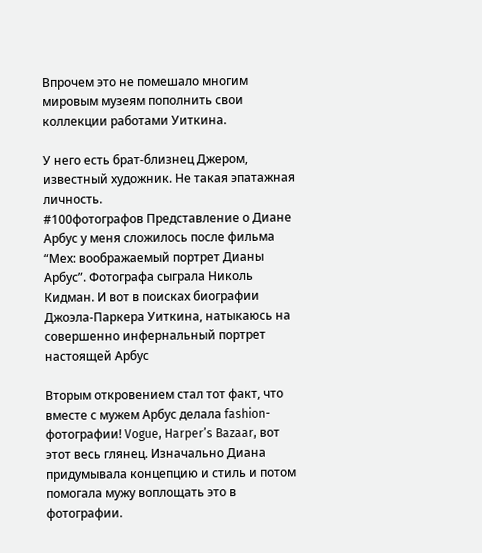Впрочем это не помешало многим мировым музеям пополнить свои коллекции работами Уиткина.

У него есть брат-близнец Джером, известный художник. Не такая эпатажная личность.
#100фотографов Представление о Диане Арбус у меня сложилось после фильма “Мех: воображаемый портрет Дианы Арбус”. Фотографа сыграла Николь Кидман. И вот в поисках биографии Джоэла-Паркера Уиткина, натыкаюсь на совершенно инфернальный портрет настоящей Арбус

Вторым откровением стал тот факт, что вместе с мужем Арбус делала fashion-фотографии! Vogue, Harper’s Bazaar, вот этот весь глянец. Изначально Диана придумывала концепцию и стиль и потом помогала мужу воплощать это в фотографии.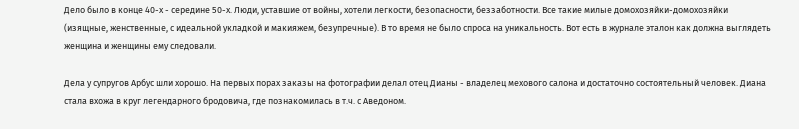Дело было в конце 40-х - середине 50-х. Люди, уставшие от войны, хотели легкости, безопасности, беззаботности. Все такие милые домохозяйки-домохозяйки (изящные, женственные, с идеальной укладкой и макияжем, безупречные). В то время не было спроса на уникальность. Вот есть в журнале эталон как должна выглядеть женщина и женщины ему следовали.

Дела у супругов Арбус шли хорошо. На первых порах заказы на фотографии делал отец Дианы - владелец мехового салона и достаточно состоятельный человек. Диана стала вхожа в круг легендарного бродовича, где познакомилась в т.ч. с Аведоном.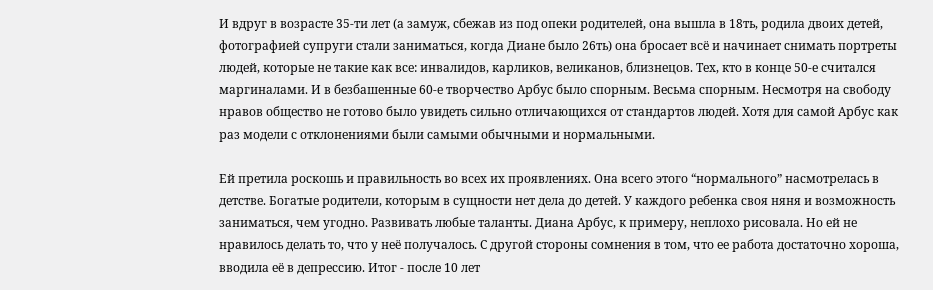И вдруг в возрасте 35-ти лет (а замуж, сбежав из под опеки родителей, она вышла в 18ть, родила двоих детей, фотографией супруги стали заниматься, когда Диане было 26ть) она бросает всё и начинает снимать портреты людей, которые не такие как все: инвалидов, карликов, великанов, близнецов. Тех, кто в конце 50-е считался маргиналами. И в безбашенные 60-е творчество Арбус было спорным. Весьма спорным. Несмотря на свободу нравов общество не готово было увидеть сильно отличающихся от стандартов людей. Хотя для самой Арбус как раз модели с отклонениями были самыми обычными и нормальными.

Ей претила роскошь и правильность во всех их проявлениях. Она всего этого “нормального” насмотрелась в детстве. Богатые родители, которым в сущности нет дела до детей. У каждого ребенка своя няня и возможность заниматься, чем угодно. Развивать любые таланты. Диана Арбус, к примеру, неплохо рисовала. Но ей не нравилось делать то, что у неё получалось. С другой стороны сомнения в том, что ее работа достаточно хороша, вводила её в депрессию. Итог - после 10 лет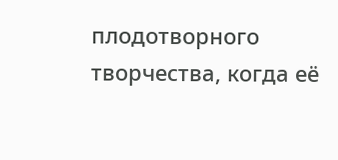плодотворного творчества, когда её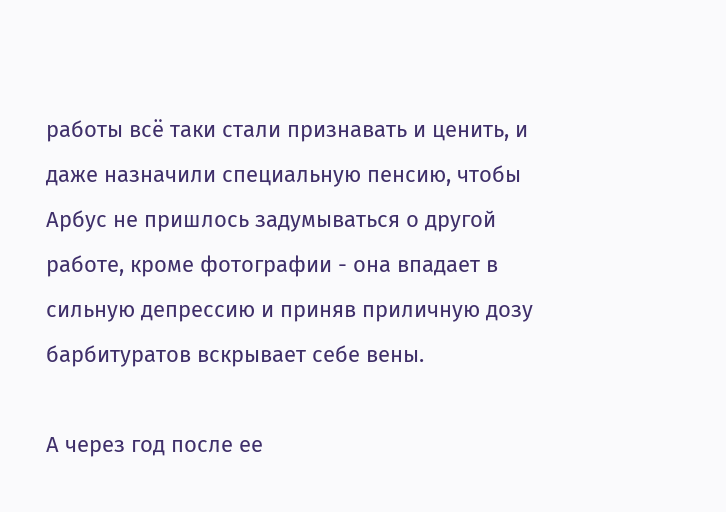работы всё таки стали признавать и ценить, и даже назначили специальную пенсию, чтобы Арбус не пришлось задумываться о другой работе, кроме фотографии - она впадает в сильную депрессию и приняв приличную дозу барбитуратов вскрывает себе вены.

А через год после ее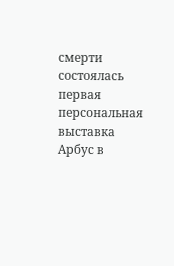смерти состоялась первая персональная выставка Арбус в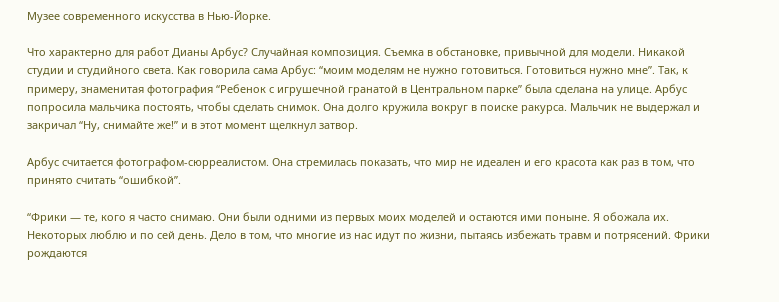Музее современного искусства в Нью-Йорке.

Что характерно для работ Дианы Арбус? Случайная композиция. Съемка в обстановке, привычной для модели. Никакой студии и студийного света. Как говорила сама Арбус: “моим моделям не нужно готовиться. Готовиться нужно мне”. Так, к примеру, знаменитая фотография “Ребенок с игрушечной гранатой в Центральном парке” была сделана на улице. Арбус попросила мальчика постоять, чтобы сделать снимок. Она долго кружила вокруг в поиске ракурса. Мальчик не выдержал и закричал “Ну, снимайте же!” и в этот момент щелкнул затвор.

Арбус считается фотографом-сюрреалистом. Она стремилась показать, что мир не идеален и его красота как раз в том, что принято считать “ошибкой”.

“Фрики — те, кого я часто снимаю. Они были одними из первых моих моделей и остаются ими поныне. Я обожала их. Некоторых люблю и по сей день. Дело в том, что многие из нас идут по жизни, пытаясь избежать травм и потрясений. Фрики рождаются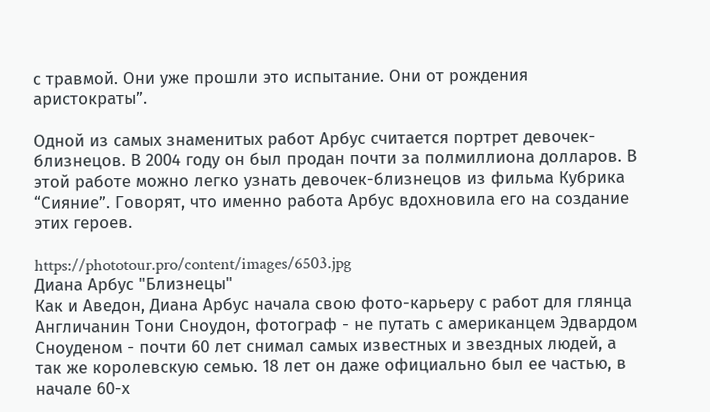с травмой. Они уже прошли это испытание. Они от рождения аристократы”.

Одной из самых знаменитых работ Арбус считается портрет девочек-близнецов. В 2004 году он был продан почти за полмиллиона долларов. В этой работе можно легко узнать девочек-близнецов из фильма Кубрика “Сияние”. Говорят, что именно работа Арбус вдохновила его на создание этих героев.

https://phototour.pro/content/images/6503.jpg
Диана Арбус "Близнецы"
Как и Аведон, Диана Арбус начала свою фото-карьеру с работ для глянца
Англичанин Тони Сноудон, фотограф - не путать с американцем Эдвардом Сноуденом - почти 60 лет снимал самых известных и звездных людей, а так же королевскую семью. 18 лет он даже официально был ее частью, в начале 60-х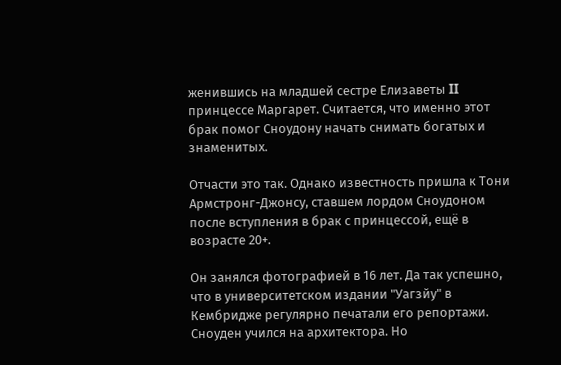женившись на младшей сестре Елизаветы II принцессе Маргарет. Считается, что именно этот брак помог Сноудону начать снимать богатых и знаменитых.

Отчасти это так. Однако известность пришла к Тони Армстронг-Джонсу, ставшем лордом Сноудоном после вступления в брак с принцессой, ещё в возрасте 20+.

Он занялся фотографией в 16 лет. Да так успешно, что в университетском издании "Уагзйу" в Кембридже регулярно печатали его репортажи. Сноуден учился на архитектора. Но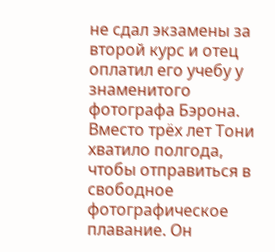не сдал экзамены за второй курс и отец оплатил его учебу у знаменитого фотографа Бэрона. Вместо трёх лет Тони хватило полгода, чтобы отправиться в свободное фотографическое плавание. Он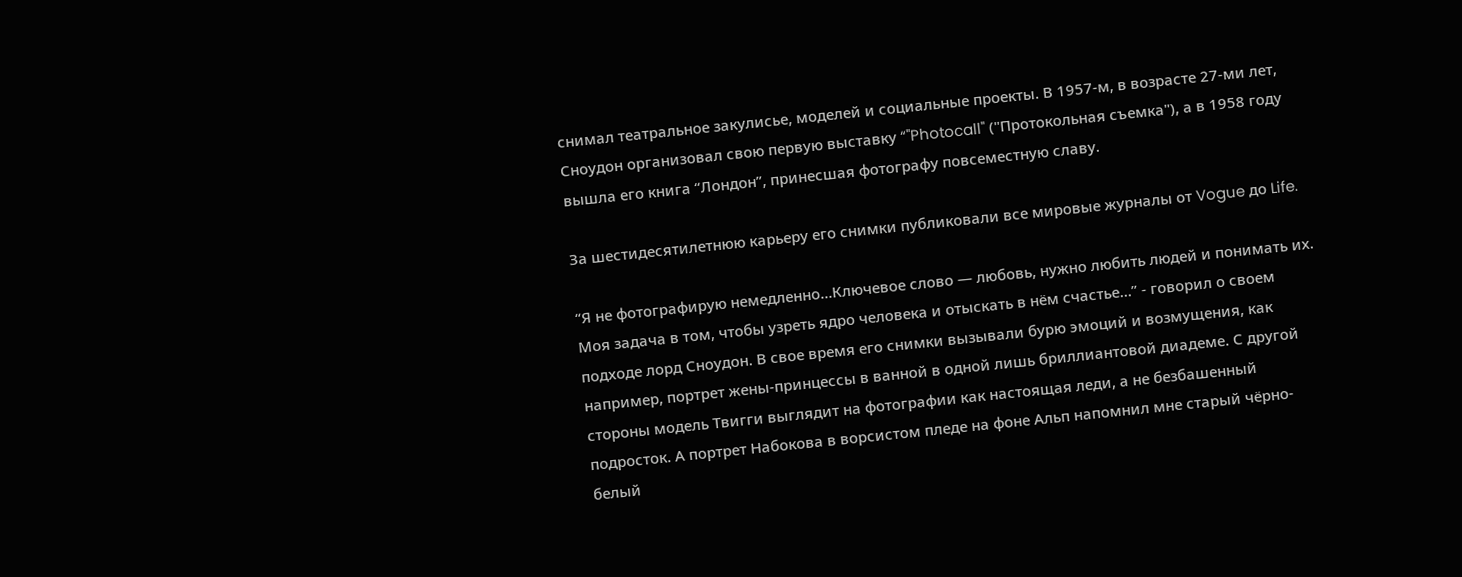снимал театральное закулисье, моделей и социальные проекты. В 1957-м, в возрасте 27-ми лет, Сноудон организовал свою первую выставку “"Photocall" ("Протокольная съемка"), а в 1958 году вышла его книга “Лондон”, принесшая фотографу повсеместную славу.

За шестидесятилетнюю карьеру его снимки публиковали все мировые журналы от Vogue до Life.

“Я не фотографирую немедленно…Ключевое слово — любовь, нужно любить людей и понимать их. Моя задача в том, чтобы узреть ядро человека и отыскать в нём счастье…” - говорил о своем подходе лорд Сноудон. В свое время его снимки вызывали бурю эмоций и возмущения, как например, портрет жены-принцессы в ванной в одной лишь бриллиантовой диадеме. С другой стороны модель Твигги выглядит на фотографии как настоящая леди, а не безбашенный подросток. А портрет Набокова в ворсистом пледе на фоне Альп напомнил мне старый чёрно-белый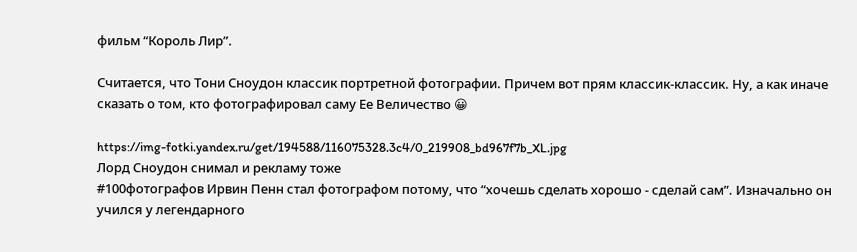фильм “Король Лир”.

Считается, что Тони Сноудон классик портретной фотографии. Причем вот прям классик-классик. Ну, а как иначе сказать о том, кто фотографировал саму Ее Величество 😀

https://img-fotki.yandex.ru/get/194588/116075328.3c4/0_219908_bd967f7b_XL.jpg
Лорд Сноудон снимал и рекламу тоже
#100фотографов Ирвин Пенн стал фотографом потому, что “хочешь сделать хорошо - сделай сам”. Изначально он учился у легендарного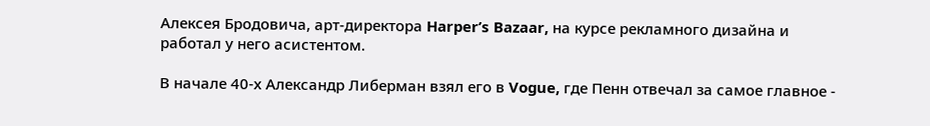Алексея Бродовича, арт-директора Harper’s Bazaar, на курсе рекламного дизайна и работал у него асистентом.

В начале 40-х Александр Либерман взял его в Vogue, где Пенн отвечал за самое главное -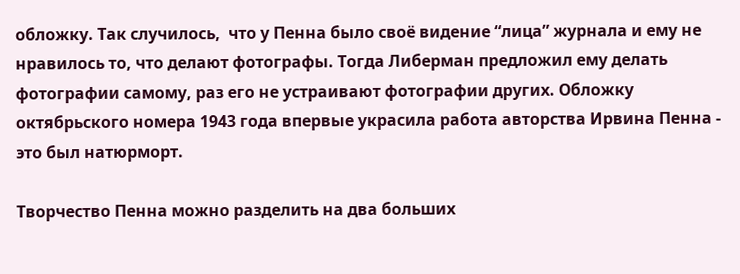обложку. Так случилось,  что у Пенна было своё видение “лица” журнала и ему не нравилось то, что делают фотографы. Тогда Либерман предложил ему делать фотографии самому, раз его не устраивают фотографии других. Обложку октябрьского номера 1943 года впервые украсила работа авторства Ирвина Пенна - это был натюрморт.

Творчество Пенна можно разделить на два больших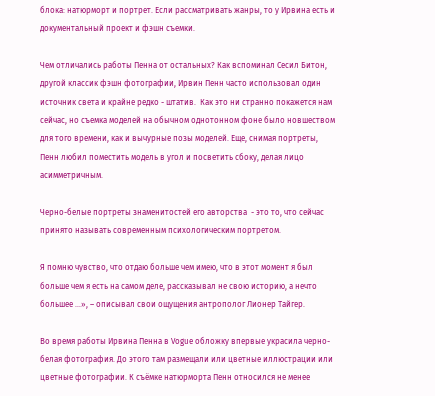блока: натюрморт и портрет. Если рассматривать жанры, то у Ирвина есть и документальный проект и фэшн съемки.

Чем отличались работы Пенна от остальных? Как вспоминал Сесил Битон, другой классик фэшн фотографии, Ирвин Пенн часто использовал один источник света и крайне редко - штатив.  Как это ни странно покажется нам сейчас, но съемка моделей на обычном однотонном фоне было новшеством для того времени, как и вычурные позы моделей. Еще, снимая портреты, Пенн любил поместить модель в угол и посветить сбоку, делая лицо асимметричным.

Черно-белые портреты знаменитостей его авторства  - это то, что сейчас принято называть современным психологическим портретом.

Я помню чувство, что отдаю больше чем имею, что в этот момент я был больше чем я есть на самом деле, рассказывал не свою историю, а нечто большее …», – описывал свои ощущения антрополог Лионер Тайгер.

Во время работы Ирвина Пенна в Vogue обложку впервые украсила черно-белая фотография. До этого там размещали или цветные иллюстрации или цветные фотографии. К съёмке натюрморта Пенн относился не менее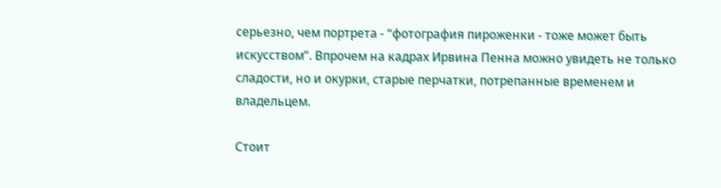серьезно, чем портрета - “фотография пироженки - тоже может быть искусством”. Впрочем на кадрах Ирвина Пенна можно увидеть не только сладости, но и окурки, старые перчатки, потрепанные временем и владельцем.

Стоит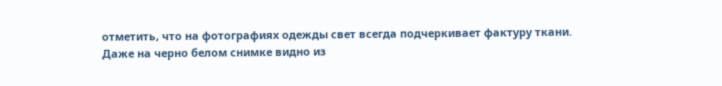отметить, что на фотографиях одежды свет всегда подчеркивает фактуру ткани. Даже на черно белом снимке видно из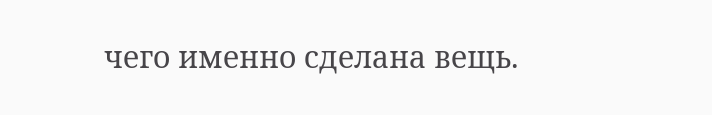чего именно сделана вещь.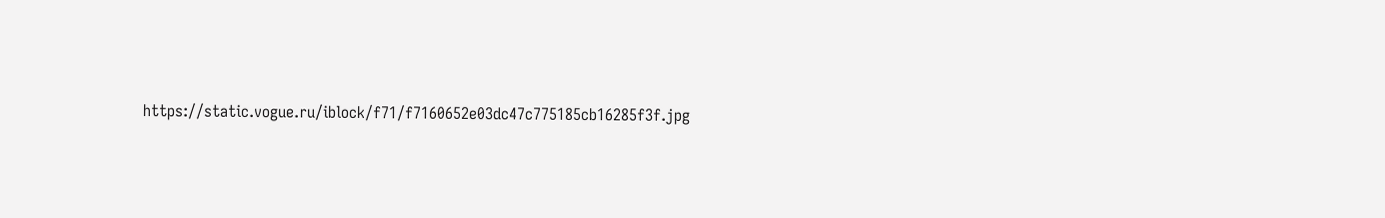https://static.vogue.ru/iblock/f71/f7160652e03dc47c775185cb16285f3f.jpg